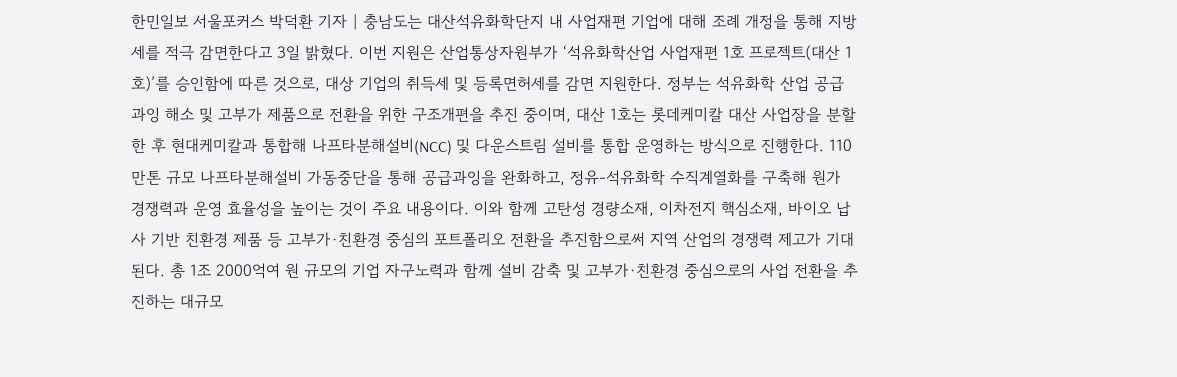한민일보 서울포커스 박덕환 기자 | 충남도는 대산석유화학단지 내 사업재편 기업에 대해 조례 개정을 통해 지방세를 적극 감면한다고 3일 밝혔다. 이번 지원은 산업통상자원부가 ‘석유화학산업 사업재편 1호 프로젝트(대산 1호)’를 승인함에 따른 것으로, 대상 기업의 취득세 및 등록면허세를 감면 지원한다. 정부는 석유화학 산업 공급과잉 해소 및 고부가 제품으로 전환을 위한 구조개편을 추진 중이며, 대산 1호는 롯데케미칼 대산 사업장을 분할한 후 현대케미칼과 통합해 나프타분해설비(NCC) 및 다운스트림 설비를 통합 운영하는 방식으로 진행한다. 110만톤 규모 나프타분해설비 가동중단을 통해 공급과잉을 완화하고, 정유-석유화학 수직계열화를 구축해 원가 경쟁력과 운영 효율성을 높이는 것이 주요 내용이다. 이와 함께 고탄성 경량소재, 이차전지 핵심소재, 바이오 납사 기반 친환경 제품 등 고부가·친환경 중심의 포트폴리오 전환을 추진함으로써 지역 산업의 경쟁력 제고가 기대된다. 총 1조 2000억여 원 규모의 기업 자구노력과 함께 설비 감축 및 고부가·친환경 중심으로의 사업 전환을 추진하는 대규모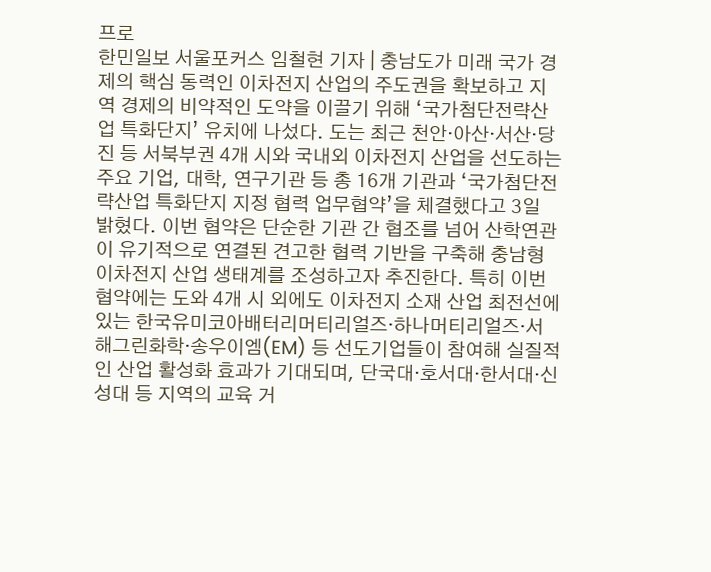프로
한민일보 서울포커스 임철현 기자 | 충남도가 미래 국가 경제의 핵심 동력인 이차전지 산업의 주도권을 확보하고 지역 경제의 비약적인 도약을 이끌기 위해 ‘국가첨단전략산업 특화단지’ 유치에 나섰다. 도는 최근 천안·아산·서산·당진 등 서북부권 4개 시와 국내외 이차전지 산업을 선도하는 주요 기업, 대학, 연구기관 등 총 16개 기관과 ‘국가첨단전략산업 특화단지 지정 협력 업무협약’을 체결했다고 3일 밝혔다. 이번 협약은 단순한 기관 간 협조를 넘어 산학연관이 유기적으로 연결된 견고한 협력 기반을 구축해 충남형 이차전지 산업 생태계를 조성하고자 추진한다. 특히 이번 협약에는 도와 4개 시 외에도 이차전지 소재 산업 최전선에 있는 한국유미코아배터리머티리얼즈·하나머티리얼즈·서해그린화학·송우이엠(EM) 등 선도기업들이 참여해 실질적인 산업 활성화 효과가 기대되며, 단국대·호서대·한서대·신성대 등 지역의 교육 거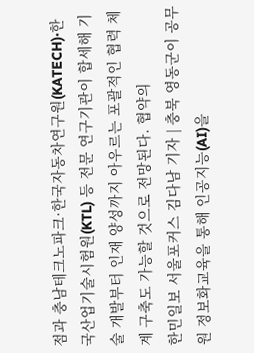점과 충남테크노파크·한국자동차연구원(KATECH)·한국산업기술시험원(KTL) 등 전문 연구기관이 합세해 기술 개발부터 인재 양성까지 아우르는 포괄적인 협력 체계 구축도 가능할 것으로 전망된다. 협약의
한민일보 서울포커스 김다남 기자 | 충북 영동군이 공무원 정보화교육을 통해 인공지능(AI)을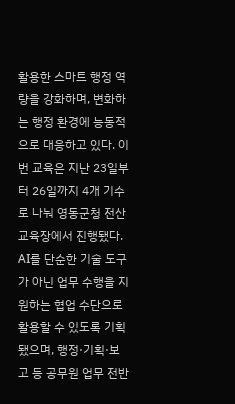활용한 스마트 행정 역량을 강화하며, 변화하는 행정 환경에 능동적으로 대응하고 있다. 이번 교육은 지난 23일부터 26일까지 4개 기수로 나눠 영동군청 전산교육장에서 진행됐다. AI를 단순한 기술 도구가 아닌 업무 수행을 지원하는 협업 수단으로 활용할 수 있도록 기획됐으며, 행정·기획·보고 등 공무원 업무 전반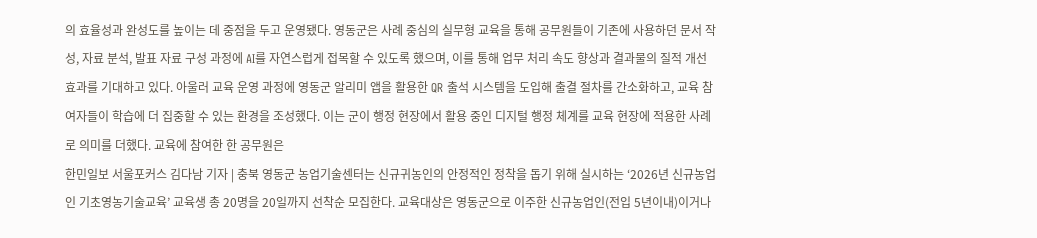의 효율성과 완성도를 높이는 데 중점을 두고 운영됐다. 영동군은 사례 중심의 실무형 교육을 통해 공무원들이 기존에 사용하던 문서 작성, 자료 분석, 발표 자료 구성 과정에 AI를 자연스럽게 접목할 수 있도록 했으며, 이를 통해 업무 처리 속도 향상과 결과물의 질적 개선 효과를 기대하고 있다. 아울러 교육 운영 과정에 영동군 알리미 앱을 활용한 QR 출석 시스템을 도입해 출결 절차를 간소화하고, 교육 참여자들이 학습에 더 집중할 수 있는 환경을 조성했다. 이는 군이 행정 현장에서 활용 중인 디지털 행정 체계를 교육 현장에 적용한 사례로 의미를 더했다. 교육에 참여한 한 공무원은
한민일보 서울포커스 김다남 기자 | 충북 영동군 농업기술센터는 신규귀농인의 안정적인 정착을 돕기 위해 실시하는 ‘2026년 신규농업인 기초영농기술교육’ 교육생 총 20명을 20일까지 선착순 모집한다. 교육대상은 영동군으로 이주한 신규농업인(전입 5년이내)이거나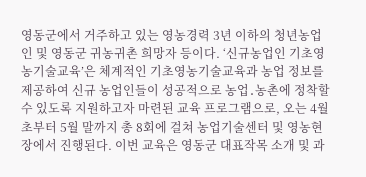영동군에서 거주하고 있는 영농경력 3년 이하의 청년농업인 및 영동군 귀농귀촌 희망자 등이다. ‘신규농업인 기초영농기술교육’은 체계적인 기초영농기술교육과 농업 정보를 제공하여 신규 농업인들이 성공적으로 농업․농촌에 정착할 수 있도록 지원하고자 마련된 교육 프로그램으로, 오는 4월 초부터 5월 말까지 총 8회에 걸쳐 농업기술센터 및 영농현장에서 진행된다. 이번 교육은 영동군 대표작목 소개 및 과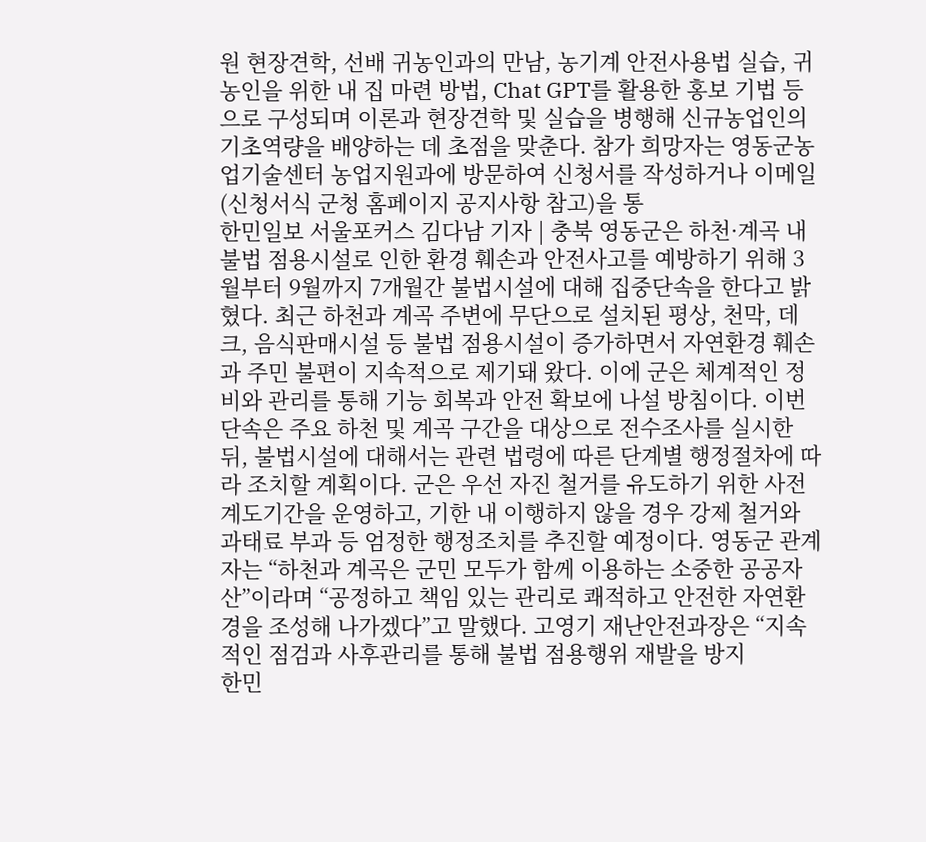원 현장견학, 선배 귀농인과의 만남, 농기계 안전사용법 실습, 귀농인을 위한 내 집 마련 방법, Chat GPT를 활용한 홍보 기법 등으로 구성되며 이론과 현장견학 및 실습을 병행해 신규농업인의 기초역량을 배양하는 데 초점을 맞춘다. 참가 희망자는 영동군농업기술센터 농업지원과에 방문하여 신청서를 작성하거나 이메일(신청서식 군청 홈페이지 공지사항 참고)을 통
한민일보 서울포커스 김다남 기자 | 충북 영동군은 하천·계곡 내 불법 점용시설로 인한 환경 훼손과 안전사고를 예방하기 위해 3월부터 9월까지 7개월간 불법시설에 대해 집중단속을 한다고 밝혔다. 최근 하천과 계곡 주변에 무단으로 설치된 평상, 천막, 데크, 음식판매시설 등 불법 점용시설이 증가하면서 자연환경 훼손과 주민 불편이 지속적으로 제기돼 왔다. 이에 군은 체계적인 정비와 관리를 통해 기능 회복과 안전 확보에 나설 방침이다. 이번 단속은 주요 하천 및 계곡 구간을 대상으로 전수조사를 실시한 뒤, 불법시설에 대해서는 관련 법령에 따른 단계별 행정절차에 따라 조치할 계획이다. 군은 우선 자진 철거를 유도하기 위한 사전 계도기간을 운영하고, 기한 내 이행하지 않을 경우 강제 철거와 과태료 부과 등 엄정한 행정조치를 추진할 예정이다. 영동군 관계자는 “하천과 계곡은 군민 모두가 함께 이용하는 소중한 공공자산”이라며 “공정하고 책임 있는 관리로 쾌적하고 안전한 자연환경을 조성해 나가겠다”고 말했다. 고영기 재난안전과장은 “지속적인 점검과 사후관리를 통해 불법 점용행위 재발을 방지
한민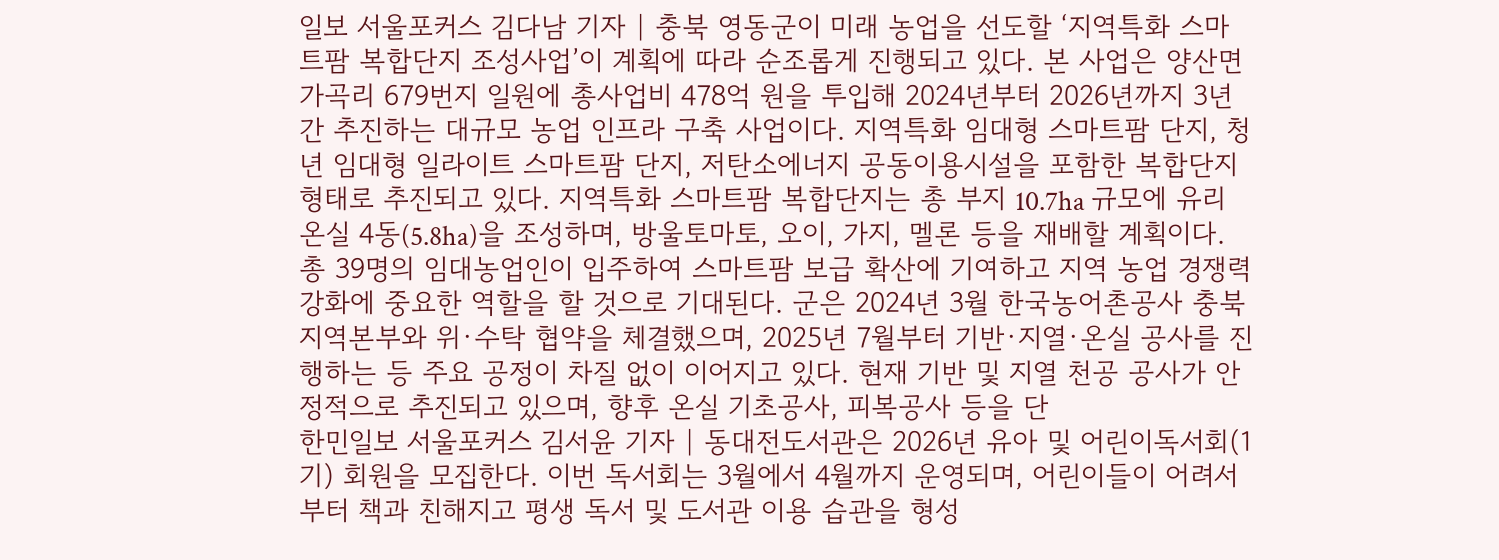일보 서울포커스 김다남 기자 | 충북 영동군이 미래 농업을 선도할 ‘지역특화 스마트팜 복합단지 조성사업’이 계획에 따라 순조롭게 진행되고 있다. 본 사업은 양산면 가곡리 679번지 일원에 총사업비 478억 원을 투입해 2024년부터 2026년까지 3년간 추진하는 대규모 농업 인프라 구축 사업이다. 지역특화 임대형 스마트팜 단지, 청년 임대형 일라이트 스마트팜 단지, 저탄소에너지 공동이용시설을 포함한 복합단지 형태로 추진되고 있다. 지역특화 스마트팜 복합단지는 총 부지 10.7ha 규모에 유리온실 4동(5.8ha)을 조성하며, 방울토마토, 오이, 가지, 멜론 등을 재배할 계획이다. 총 39명의 임대농업인이 입주하여 스마트팜 보급 확산에 기여하고 지역 농업 경쟁력 강화에 중요한 역할을 할 것으로 기대된다. 군은 2024년 3월 한국농어촌공사 충북지역본부와 위·수탁 협약을 체결했으며, 2025년 7월부터 기반·지열·온실 공사를 진행하는 등 주요 공정이 차질 없이 이어지고 있다. 현재 기반 및 지열 천공 공사가 안정적으로 추진되고 있으며, 향후 온실 기초공사, 피복공사 등을 단
한민일보 서울포커스 김서윤 기자 | 동대전도서관은 2026년 유아 및 어린이독서회(1기) 회원을 모집한다. 이번 독서회는 3월에서 4월까지 운영되며, 어린이들이 어려서부터 책과 친해지고 평생 독서 및 도서관 이용 습관을 형성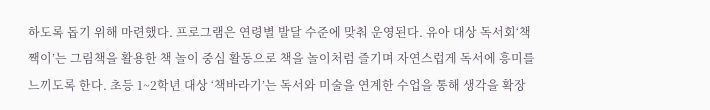하도록 돕기 위해 마련했다. 프로그램은 연령별 발달 수준에 맞춰 운영된다. 유아 대상 독서회‘책짹이’는 그림책을 활용한 책 놀이 중심 활동으로 책을 놀이처럼 즐기며 자연스럽게 독서에 흥미를 느끼도록 한다. 초등 1~2학년 대상 ‘책바라기’는 독서와 미술을 연계한 수업을 통해 생각을 확장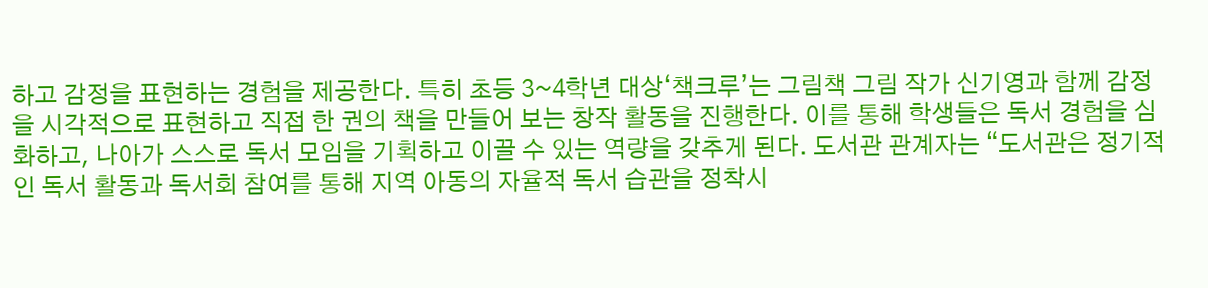하고 감정을 표현하는 경험을 제공한다. 특히 초등 3~4학년 대상‘책크루’는 그림책 그림 작가 신기영과 함께 감정을 시각적으로 표현하고 직접 한 권의 책을 만들어 보는 창작 활동을 진행한다. 이를 통해 학생들은 독서 경험을 심화하고, 나아가 스스로 독서 모임을 기획하고 이끌 수 있는 역량을 갖추게 된다. 도서관 관계자는 “도서관은 정기적인 독서 활동과 독서회 참여를 통해 지역 아동의 자율적 독서 습관을 정착시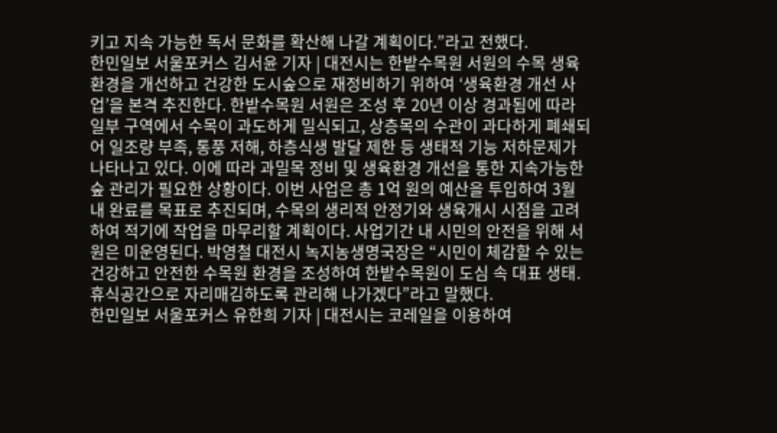키고 지속 가능한 독서 문화를 확산해 나갈 계획이다.”라고 전했다.
한민일보 서울포커스 김서윤 기자 | 대전시는 한밭수목원 서원의 수목 생육환경을 개선하고 건강한 도시숲으로 재정비하기 위하여 ‘생육환경 개선 사업’을 본격 추진한다. 한밭수목원 서원은 조성 후 20년 이상 경과됨에 따라 일부 구역에서 수목이 과도하게 밀식되고, 상층목의 수관이 과다하게 폐쇄되어 일조량 부족, 통풍 저해, 하층식생 발달 제한 등 생태적 기능 저하문제가 나타나고 있다. 이에 따라 과밀목 정비 및 생육환경 개선을 통한 지속가능한 숲 관리가 필요한 상황이다. 이번 사업은 총 1억 원의 예산을 투입하여 3월 내 완료를 목표로 추진되며, 수목의 생리적 안정기와 생육개시 시점을 고려하여 적기에 작업을 마무리할 계획이다. 사업기간 내 시민의 안전을 위해 서원은 미운영된다. 박영철 대전시 녹지농생명국장은 “시민이 체감할 수 있는 건강하고 안전한 수목원 환경을 조성하여 한밭수목원이 도심 속 대표 생태․휴식공간으로 자리매김하도록 관리해 나가겠다”라고 말했다.
한민일보 서울포커스 유한희 기자 | 대전시는 코레일을 이용하여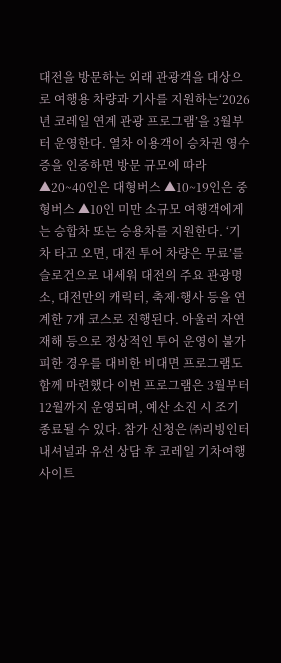대전을 방문하는 외래 관광객을 대상으로 여행용 차량과 기사를 지원하는‘2026년 코레일 연계 관광 프로그램’을 3월부터 운영한다. 열차 이용객이 승차권 영수증을 인증하면 방문 규모에 따라 ▲20~40인은 대형버스 ▲10~19인은 중형버스 ▲10인 미만 소규모 여행객에게는 승합차 또는 승용차를 지원한다. ‘기차 타고 오면, 대전 투어 차량은 무료’를 슬로건으로 내세워 대전의 주요 관광명소, 대전만의 캐릭터, 축제·행사 등을 연계한 7개 코스로 진행된다. 아울러 자연재해 등으로 정상적인 투어 운영이 불가피한 경우를 대비한 비대면 프로그램도 함께 마련했다 이번 프로그램은 3월부터 12월까지 운영되며, 예산 소진 시 조기 종료될 수 있다. 참가 신청은 ㈜리빙인터내셔널과 유선 상담 후 코레일 기차여행 사이트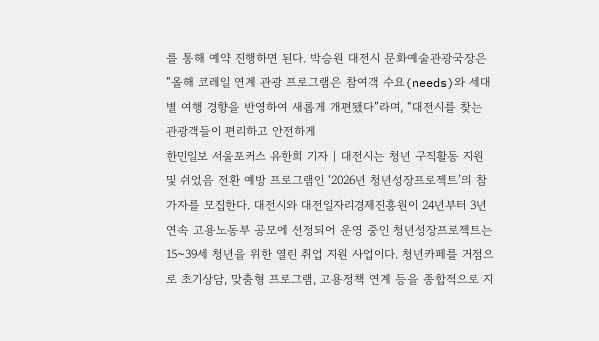를 통해 예약 진행하면 된다. 박승원 대전시 문화예술관광국장은“올해 코레일 연계 관광 프로그램은 참여객 수요(needs)와 세대별 여행 경향을 반영하여 새롭게 개편됐다”라며, “대전시를 찾는 관광객들이 편리하고 안전하게
한민일보 서울포커스 유한희 기자 | 대전시는 청년 구직활동 지원 및 쉬었음 전환 예방 프로그램인 ‘2026년 청년성장프로젝트’의 참가자를 모집한다. 대전시와 대전일자리경제진흥원이 24년부터 3년 연속 고용노동부 공모에 선정되어 운영 중인 청년성장프로젝트는 15~39세 청년을 위한 열린 취업 지원 사업이다. 청년카페를 거점으로 초기상담, 맞춤형 프로그램, 고용정책 연계 등을 종합적으로 지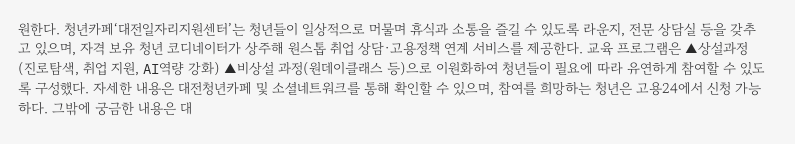원한다. 청년카페‘대전일자리지원센터’는 청년들이 일상적으로 머물며 휴식과 소통을 즐길 수 있도록 라운지, 전문 상담실 등을 갖추고 있으며, 자격 보유 청년 코디네이터가 상주해 원스톱 취업 상담·고용정책 연계 서비스를 제공한다. 교육 프로그램은 ▲상설과정(진로탐색, 취업 지원, AI역량 강화) ▲비상설 과정(원데이클래스 등)으로 이원화하여 청년들이 필요에 따라 유연하게 참여할 수 있도록 구성했다. 자세한 내용은 대전청년카페 및 소셜네트워크를 통해 확인할 수 있으며, 참여를 희망하는 청년은 고용24에서 신청 가능하다. 그밖에 궁금한 내용은 대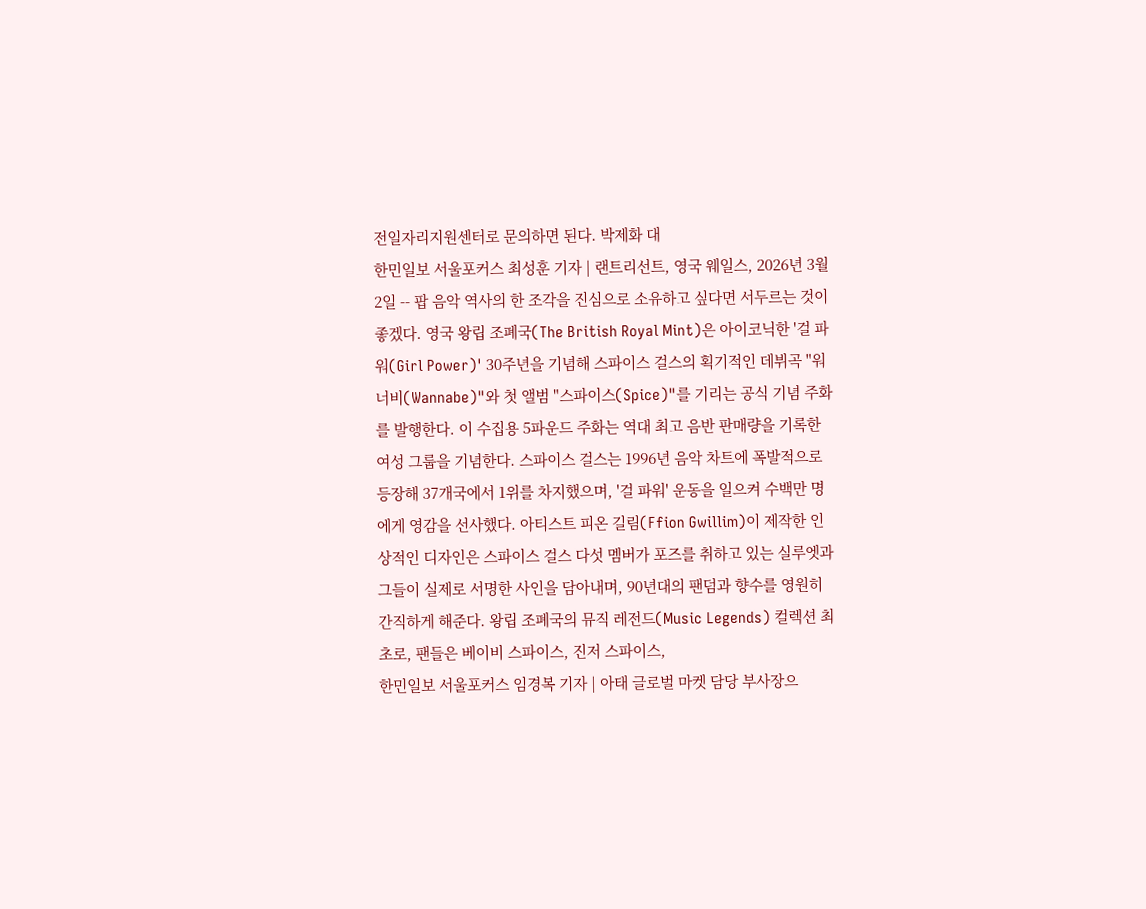전일자리지원센터로 문의하면 된다. 박제화 대
한민일보 서울포커스 최성훈 기자 | 랜트리선트, 영국 웨일스, 2026년 3월 2일 -- 팝 음악 역사의 한 조각을 진심으로 소유하고 싶다면 서두르는 것이 좋겠다. 영국 왕립 조폐국(The British Royal Mint)은 아이코닉한 '걸 파워(Girl Power)' 30주년을 기념해 스파이스 걸스의 획기적인 데뷔곡 "워너비(Wannabe)"와 첫 앨범 "스파이스(Spice)"를 기리는 공식 기념 주화를 발행한다. 이 수집용 5파운드 주화는 역대 최고 음반 판매량을 기록한 여성 그룹을 기념한다. 스파이스 걸스는 1996년 음악 차트에 폭발적으로 등장해 37개국에서 1위를 차지했으며, '걸 파워' 운동을 일으켜 수백만 명에게 영감을 선사했다. 아티스트 피온 길림(Ffion Gwillim)이 제작한 인상적인 디자인은 스파이스 걸스 다섯 멤버가 포즈를 취하고 있는 실루엣과 그들이 실제로 서명한 사인을 담아내며, 90년대의 팬덤과 향수를 영원히 간직하게 해준다. 왕립 조폐국의 뮤직 레전드(Music Legends) 컬렉션 최초로, 팬들은 베이비 스파이스, 진저 스파이스,
한민일보 서울포커스 임경복 기자 | 아태 글로벌 마켓 담당 부사장으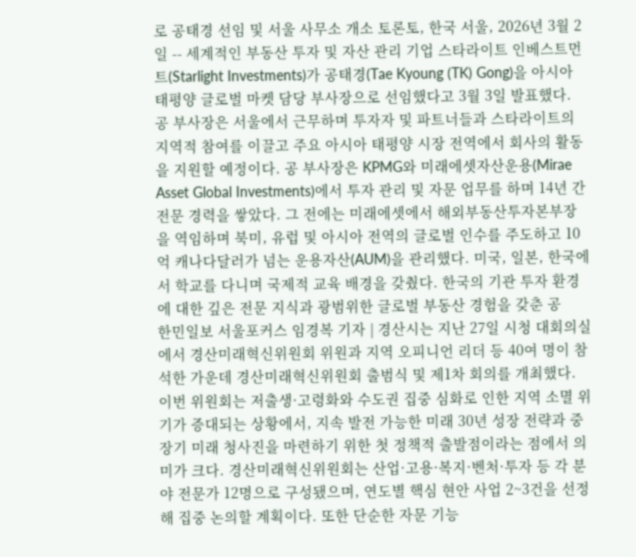로 공태경 선임 및 서울 사무소 개소 토론토, 한국 서울, 2026년 3월 2일 -- 세계적인 부동산 투자 및 자산 관리 기업 스타라이트 인베스트먼트(Starlight Investments)가 공태경(Tae Kyoung (TK) Gong)을 아시아 태평양 글로벌 마켓 담당 부사장으로 선임했다고 3월 3일 발표했다. 공 부사장은 서울에서 근무하며 투자자 및 파트너들과 스타라이트의 지역적 참여를 이끌고 주요 아시아 태평양 시장 전역에서 회사의 활동을 지원할 예정이다. 공 부사장은 KPMG와 미래에셋자산운용(Mirae Asset Global Investments)에서 투자 관리 및 자문 업무를 하며 14년 간 전문 경력을 쌓았다. 그 전에는 미래에셋에서 해외부동산투자본부장을 역임하며 북미, 유럽 및 아시아 전역의 글로벌 인수를 주도하고 10억 캐나다달러가 넘는 운용자산(AUM)을 관리했다. 미국, 일본, 한국에서 학교를 다니며 국제적 교육 배경을 갖췄다. 한국의 기관 투자 환경에 대한 깊은 전문 지식과 광범위한 글로벌 부동산 경험을 갖춘 공
한민일보 서울포커스 임경복 기자 | 경산시는 지난 27일 시청 대회의실에서 경산미래혁신위원회 위원과 지역 오피니언 리더 등 40여 명이 참석한 가운데 경산미래혁신위원회 출범식 및 제1차 회의를 개최했다. 이번 위원회는 저출생·고령화와 수도권 집중 심화로 인한 지역 소멸 위기가 증대되는 상황에서, 지속 발전 가능한 미래 30년 성장 전략과 중장기 미래 청사진을 마련하기 위한 첫 정책적 출발점이라는 점에서 의미가 크다. 경산미래혁신위원회는 산업·고용·복지·벤처·투자 등 각 분야 전문가 12명으로 구성됐으며, 연도별 핵심 현안 사업 2~3건을 선정해 집중 논의할 계획이다. 또한 단순한 자문 기능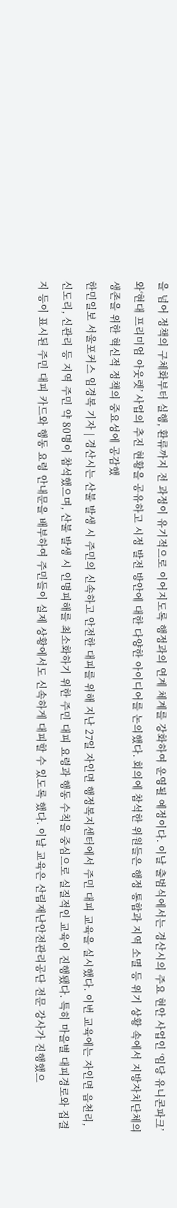을 넘어 정책의 구체화부터 실행, 환류까지 전 과정이 유기적으로 이어지도록 행정과의 연계 체계를 강화하여 운영될 예정이다. 이날 출범식에서는 경산시의 주요 현안 사업인 ‘임당 유니콘파크’와‘현대 프리미엄 아웃렛’ 사업의 추진 현황을 공유하고 시정 발전 방안에 대한 다양한 아이디어를 논의했다. 회의에 참석한 위원들은 행정 통합과 지역 소멸 등 위기 상황 속에서 지방자치단체의 생존을 위한 혁신적 정책의 중요성에 공감했
한민일보 서울포커스 임경복 기자 | 경산시는 산불 발생 시 주민의 신속하고 안전한 대피를 위해 지난 27일 자인면 행정복지센터에서 주민 대피 교육을 실시했다. 이번 교육에는 자인면 읍천리, 신도리, 신관리 등 지역 주민 약 80명이 참석했으며, 산불 발생 시 인명피해를 최소화하기 위한 주민 대피 요령과 행동 수칙을 중심으로 실질적인 교육이 진행됐다. 특히 마을별 대피경로와 집결지 등이 표시된 주민 대피 카드와 행동 요령 안내문을 배부하여 주민들이 실제 상황에서도 신속하게 대피할 수 있도록 했다. 이날 교육은 산림재난안전관리공단 전문 강사가 진행했으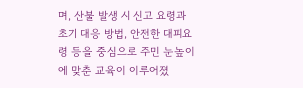며, 산불 발생 시 신고 요령과 초기 대응 방법, 안전한 대피요령 등을 중심으로 주민 눈높이에 맞춘 교육이 이루어졌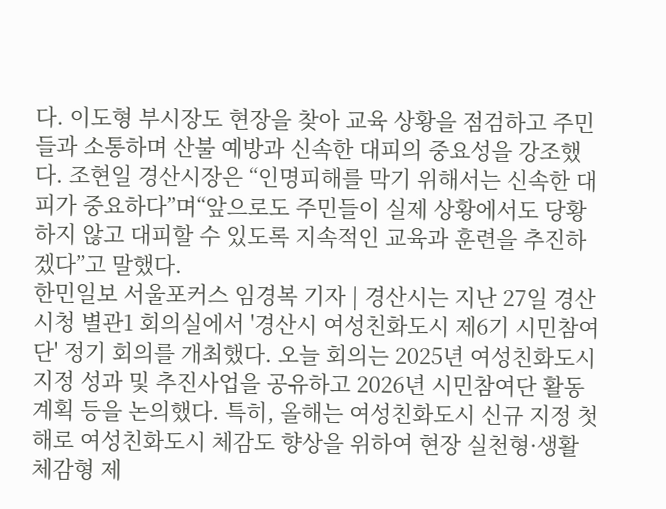다. 이도형 부시장도 현장을 찾아 교육 상황을 점검하고 주민들과 소통하며 산불 예방과 신속한 대피의 중요성을 강조했다. 조현일 경산시장은 “인명피해를 막기 위해서는 신속한 대피가 중요하다”며“앞으로도 주민들이 실제 상황에서도 당황하지 않고 대피할 수 있도록 지속적인 교육과 훈련을 추진하겠다”고 말했다.
한민일보 서울포커스 임경복 기자 | 경산시는 지난 27일 경산시청 별관1 회의실에서 '경산시 여성친화도시 제6기 시민참여단' 정기 회의를 개최했다. 오늘 회의는 2025년 여성친화도시 지정 성과 및 추진사업을 공유하고 2026년 시민참여단 활동 계획 등을 논의했다. 특히, 올해는 여성친화도시 신규 지정 첫해로 여성친화도시 체감도 향상을 위하여 현장 실천형·생활 체감형 제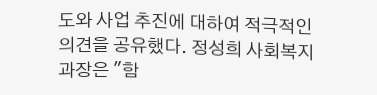도와 사업 추진에 대하여 적극적인 의견을 공유했다. 정성희 사회복지과장은 "함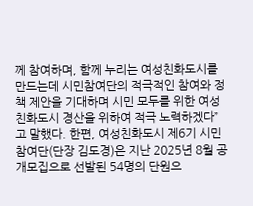께 참여하며, 함께 누리는 여성친화도시를 만드는데 시민참여단의 적극적인 참여와 정책 제안을 기대하며 시민 모두를 위한 여성친화도시 경산을 위하여 적극 노력하겠다”고 말했다. 한편, 여성친화도시 제6기 시민참여단(단장 김도경)은 지난 2025년 8월 공개모집으로 선발된 54명의 단원으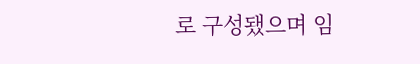로 구성됐으며 임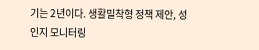기는 2년이다. 생활밀착형 정책 제안, 성인지 모니터링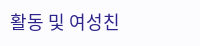활동 및 여성친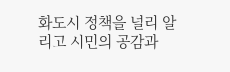화도시 정책을 널리 알리고 시민의 공감과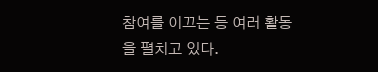참여를 이끄는 등 여러 활동을 펼치고 있다.